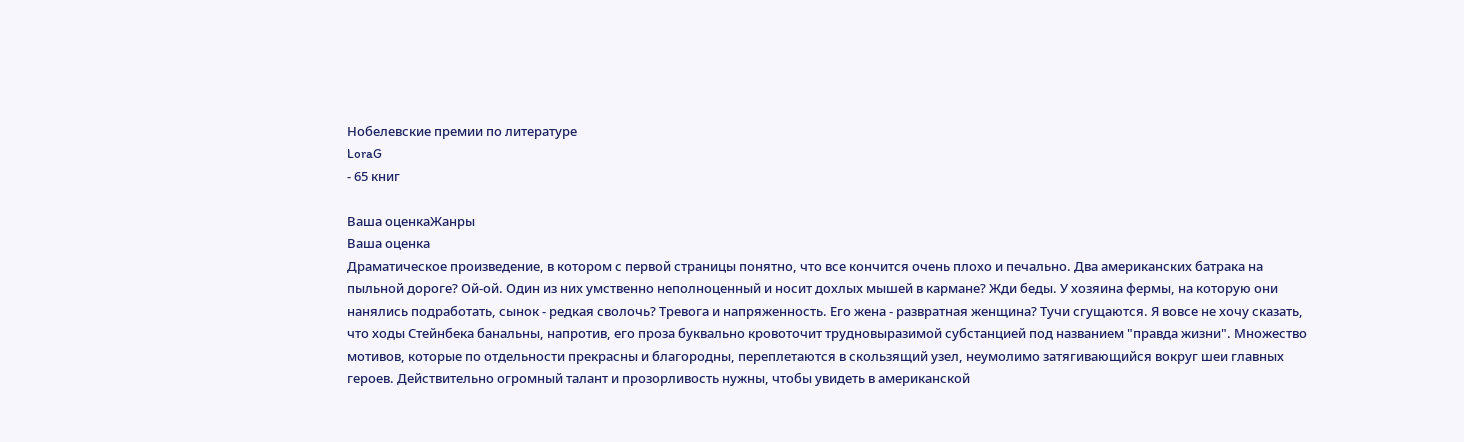Нобелевские премии по литературе
LoraG
- 65 книг

Ваша оценкаЖанры
Ваша оценка
Драматическое произведение, в котором с первой страницы понятно, что все кончится очень плохо и печально. Два американских батрака на пыльной дороге? Ой-ой. Один из них умственно неполноценный и носит дохлых мышей в кармане? Жди беды. У хозяина фермы, на которую они нанялись подработать, сынок - редкая сволочь? Тревога и напряженность. Его жена - развратная женщина? Тучи сгущаются. Я вовсе не хочу сказать, что ходы Стейнбека банальны, напротив, его проза буквально кровоточит трудновыразимой субстанцией под названием "правда жизни". Множество мотивов, которые по отдельности прекрасны и благородны, переплетаются в скользящий узел, неумолимо затягивающийся вокруг шеи главных героев. Действительно огромный талант и прозорливость нужны, чтобы увидеть в американской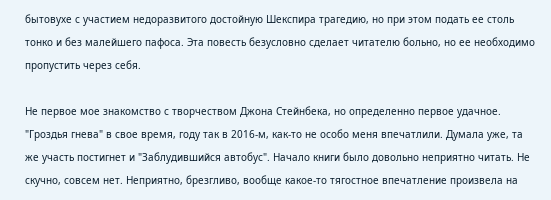бытовухе с участием недоразвитого достойную Шекспира трагедию, но при этом подать ее столь тонко и без малейшего пафоса. Эта повесть безусловно сделает читателю больно, но ее необходимо пропустить через себя.

Не первое мое знакомство с творчеством Джона Стейнбека, но определенно первое удачное. "Гроздья гнева" в свое время, году так в 2016-м, как-то не особо меня впечатлили. Думала уже, та же участь постигнет и "Заблудившийся автобус". Начало книги было довольно неприятно читать. Не скучно, совсем нет. Неприятно, брезгливо, вообще какое-то тягостное впечатление произвела на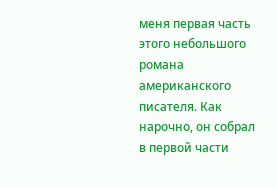меня первая часть этого небольшого романа американского писателя. Как нарочно, он собрал в первой части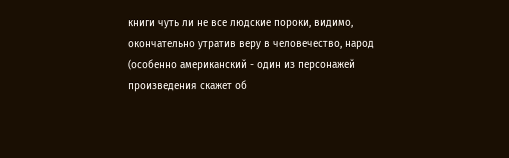книги чуть ли не все людские пороки, видимо, окончательно утратив веру в человечество, народ (особенно американский - один из персонажей произведения скажет об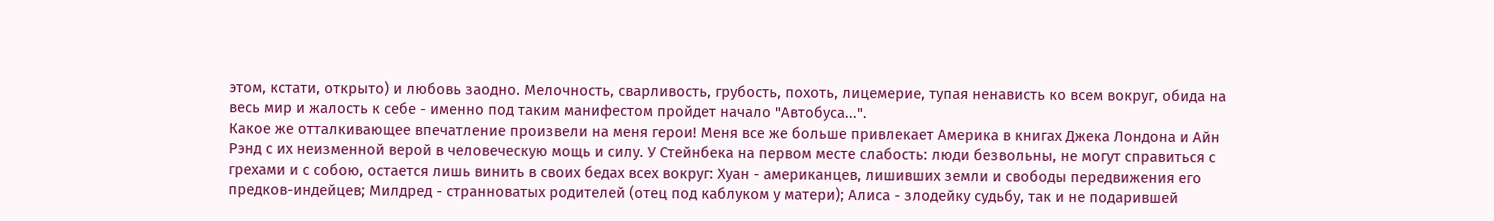этом, кстати, открыто) и любовь заодно. Мелочность, сварливость, грубость, похоть, лицемерие, тупая ненависть ко всем вокруг, обида на весь мир и жалость к себе - именно под таким манифестом пройдет начало "Автобуса...".
Какое же отталкивающее впечатление произвели на меня герои! Меня все же больше привлекает Америка в книгах Джека Лондона и Айн Рэнд с их неизменной верой в человеческую мощь и силу. У Стейнбека на первом месте слабость: люди безвольны, не могут справиться с грехами и с собою, остается лишь винить в своих бедах всех вокруг: Хуан - американцев, лишивших земли и свободы передвижения его предков-индейцев; Милдред - странноватых родителей (отец под каблуком у матери); Алиса - злодейку судьбу, так и не подарившей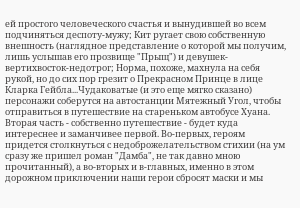ей простого человеческого счастья и вынудившей во всем подчиняться деспоту-мужу; Кит ругает свою собственную внешность (наглядное представление о которой мы получим, лишь услышав его прозвище "Прыщ") и девушек-вертихвосток-недотрог; Норма, похоже, махнула на себя рукой, но до сих пор грезит о Прекрасном Принце в лице Кларка Гейбла...Чудаковатые (и это еще мягко сказано) персонажи соберутся на автостанции Мятежный Угол, чтобы отправиться в путешествие на стареньком автобусе Хуана.
Вторая часть - собственно путешествие - будет куда интереснее и заманчивее первой. Во-первых, героям придется столкнуться с недоброжелательством стихии (на ум сразу же пришел роман "Дамба", не так давно мною прочитанный), а во-вторых и в-главных, именно в этом дорожном приключении наши герои сбросят маски и мы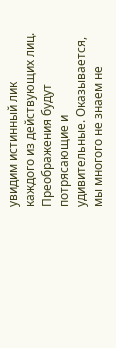увидим истинный лик каждого из действующих лиц. Преображения будут потрясающие и удивительные. Оказывается, мы многого не знаем не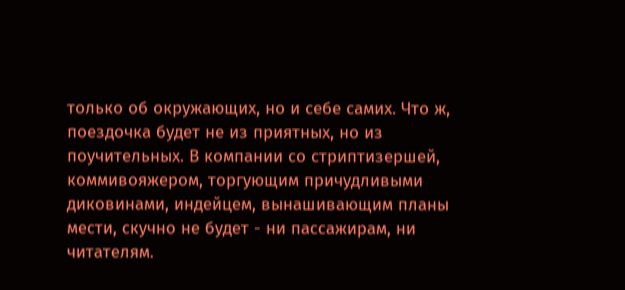только об окружающих, но и себе самих. Что ж, поездочка будет не из приятных, но из поучительных. В компании со стриптизершей, коммивояжером, торгующим причудливыми диковинами, индейцем, вынашивающим планы мести, скучно не будет - ни пассажирам, ни читателям.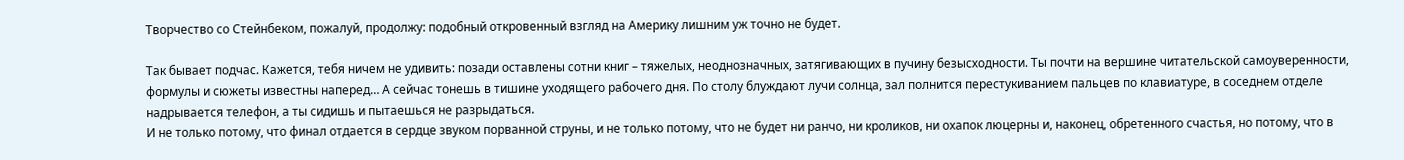Творчество со Стейнбеком, пожалуй, продолжу: подобный откровенный взгляд на Америку лишним уж точно не будет.

Так бывает подчас. Кажется, тебя ничем не удивить: позади оставлены сотни книг – тяжелых, неоднозначных, затягивающих в пучину безысходности. Ты почти на вершине читательской самоуверенности, формулы и сюжеты известны наперед… А сейчас тонешь в тишине уходящего рабочего дня. По столу блуждают лучи солнца, зал полнится перестукиванием пальцев по клавиатуре, в соседнем отделе надрывается телефон, а ты сидишь и пытаешься не разрыдаться.
И не только потому, что финал отдается в сердце звуком порванной струны, и не только потому, что не будет ни ранчо, ни кроликов, ни охапок люцерны и, наконец, обретенного счастья, но потому, что в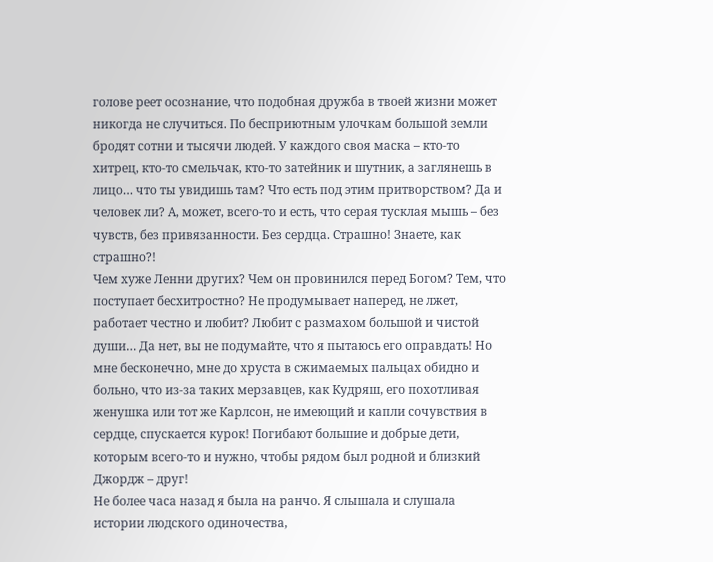голове реет осознание, что подобная дружба в твоей жизни может никогда не случиться. По бесприютным улочкам большой земли бродят сотни и тысячи людей. У каждого своя маска – кто-то хитрец, кто-то смельчак, кто-то затейник и шутник, а заглянешь в лицо… что ты увидишь там? Что есть под этим притворством? Да и человек ли? А, может, всего-то и есть, что серая тусклая мышь – без чувств, без привязанности. Без сердца. Страшно! Знаете, как страшно?!
Чем хуже Ленни других? Чем он провинился перед Богом? Тем, что поступает бесхитростно? Не продумывает наперед, не лжет, работает честно и любит? Любит с размахом большой и чистой души… Да нет, вы не подумайте, что я пытаюсь его оправдать! Но мне бесконечно, мне до хруста в сжимаемых пальцах обидно и больно, что из-за таких мерзавцев, как Кудряш, его похотливая женушка или тот же Карлсон, не имеющий и капли сочувствия в сердце, спускается курок! Погибают большие и добрые дети, которым всего-то и нужно, чтобы рядом был родной и близкий Джордж – друг!
Не более часа назад я была на ранчо. Я слышала и слушала истории людского одиночества,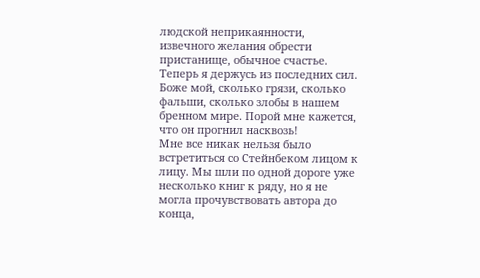людской неприкаянности, извечного желания обрести пристанище, обычное счастье. Теперь я держусь из последних сил. Боже мой, сколько грязи, сколько фальши, сколько злобы в нашем бренном мире. Порой мне кажется, что он прогнил насквозь!
Мне все никак нельзя было встретиться со Стейнбеком лицом к лицу. Мы шли по одной дороге уже несколько книг к ряду, но я не могла прочувствовать автора до конца,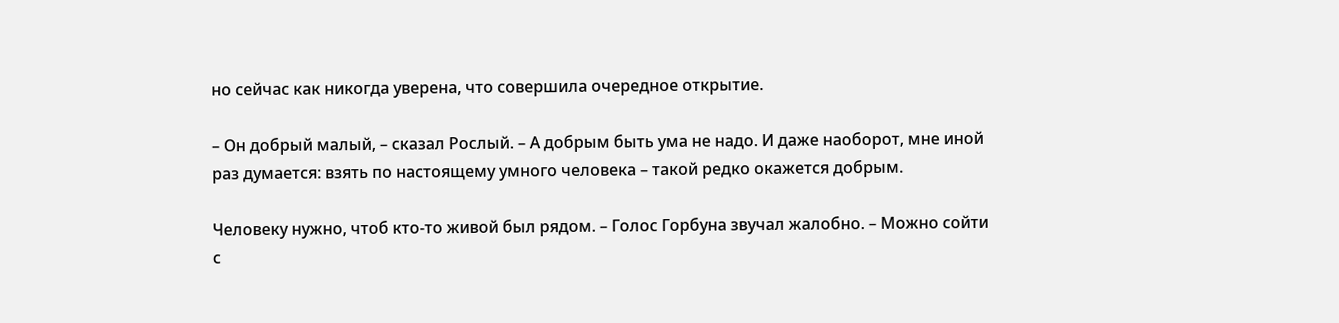но сейчас как никогда уверена, что совершила очередное открытие.

– Он добрый малый, – сказал Рослый. – А добрым быть ума не надо. И даже наоборот, мне иной раз думается: взять по настоящему умного человека – такой редко окажется добрым.

Человеку нужно, чтоб кто-то живой был рядом. – Голос Горбуна звучал жалобно. – Можно сойти с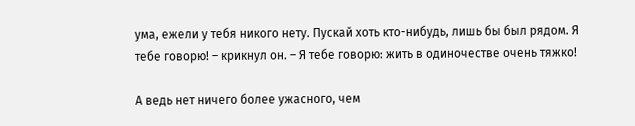ума, ежели у тебя никого нету. Пускай хоть кто-нибудь, лишь бы был рядом. Я тебе говорю! – крикнул он. – Я тебе говорю: жить в одиночестве очень тяжко!

А ведь нет ничего более ужасного, чем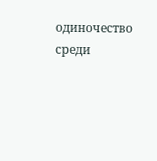одиночество среди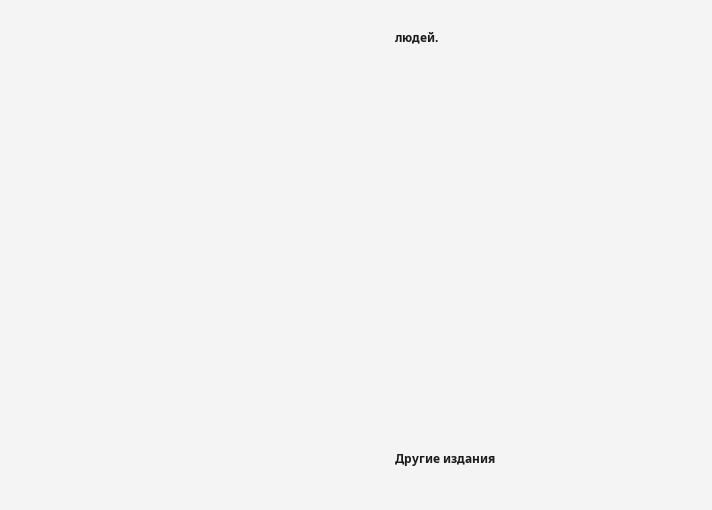людей.


















Другие издания